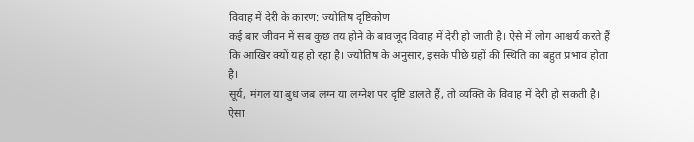विवाह में देरी के कारण: ज्योतिष दृष्टिकोण
कई बार जीवन में सब कुछ तय होने के बावजूद विवाह में देरी हो जाती है। ऐसे में लोग आश्चर्य करते हैं कि आखिर क्यों यह हो रहा है। ज्योतिष के अनुसार, इसके पीछे ग्रहों की स्थिति का बहुत प्रभाव होता है।
सूर्य, मंगल या बुध जब लग्न या लग्नेश पर दृष्टि डालते हैं, तो व्यक्ति के विवाह में देरी हो सकती है। ऐसा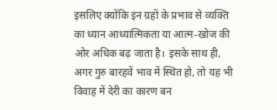इसलिए क्योंकि इन ग्रहों के प्रभाव से व्यक्ति का ध्यान आध्यात्मिकता या आत्म-खोज की ओर अधिक बढ़ जाता है। इसके साथ ही, अगर गुरु बारहवें भाव में स्थित हो, तो यह भी विवाह में देरी का कारण बन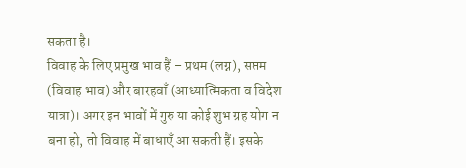सकता है।
विवाह के लिए प्रमुख भाव हैं – प्रथम (लग्न), सप्तम (विवाह भाव) और बारहवाँ (आध्यात्मिकता व विदेश यात्रा)। अगर इन भावों में गुरु या कोई शुभ ग्रह योग न बना हो, तो विवाह में बाधाएँ आ सकती हैं। इसके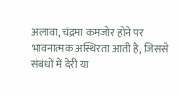अलावा, चंद्रमा कमजोर होने पर भावनात्मक अस्थिरता आती है, जिससे संबंधों में देरी या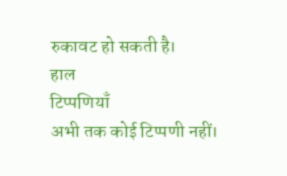रुकावट हो सकती है।
हाल
टिप्पणियाँ
अभी तक कोई टिप्पणी नहीं।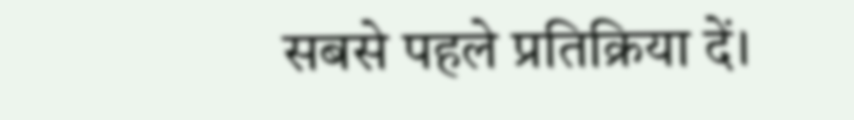सबसे पहले प्रतिक्रिया दें।